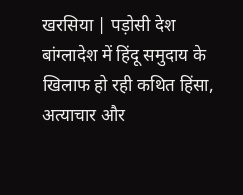खरसिया | पड़ोसी देश बांग्लादेश में हिंदू समुदाय के खिलाफ हो रही कथित हिंसा, अत्याचार और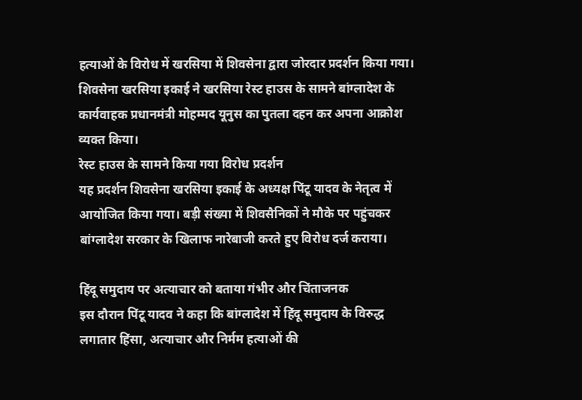हत्याओं के विरोध में खरसिया में शिवसेना द्वारा जोरदार प्रदर्शन किया गया। शिवसेना खरसिया इकाई ने खरसिया रेस्ट हाउस के सामने बांग्लादेश के कार्यवाहक प्रधानमंत्री मोहम्मद यूनुस का पुतला दहन कर अपना आक्रोश व्यक्त किया।
रेस्ट हाउस के सामने किया गया विरोध प्रदर्शन
यह प्रदर्शन शिवसेना खरसिया इकाई के अध्यक्ष पिंटू यादव के नेतृत्व में आयोजित किया गया। बड़ी संख्या में शिवसैनिकों ने मौके पर पहुंचकर बांग्लादेश सरकार के खिलाफ नारेबाजी करते हुए विरोध दर्ज कराया।

हिंदू समुदाय पर अत्याचार को बताया गंभीर और चिंताजनक
इस दौरान पिंटू यादव ने कहा कि बांग्लादेश में हिंदू समुदाय के विरुद्ध लगातार हिंसा, अत्याचार और निर्मम हत्याओं की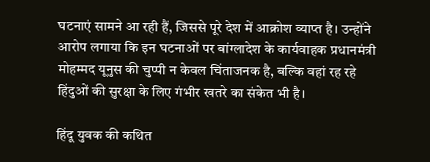घटनाएं सामने आ रही हैं, जिससे पूरे देश में आक्रोश व्याप्त है। उन्होंने आरोप लगाया कि इन घटनाओं पर बांग्लादेश के कार्यवाहक प्रधानमंत्री मोहम्मद यूनुस की चुप्पी न केवल चिंताजनक है, बल्कि वहां रह रहे हिंदुओं की सुरक्षा के लिए गंभीर खतरे का संकेत भी है।

हिंदू युवक की कथित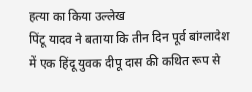हत्या का किया उल्लेख
पिंटू यादव ने बताया कि तीन दिन पूर्व बांग्लादेश में एक हिंदू युवक दीपू दास की कथित रूप से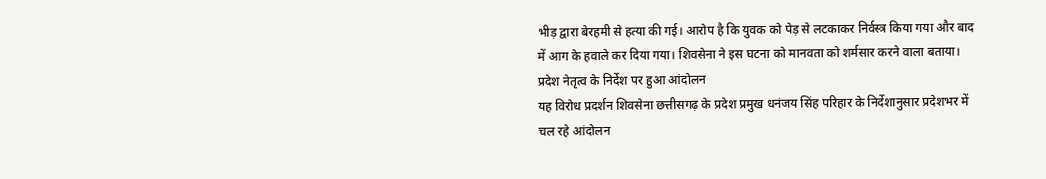भीड़ द्वारा बेरहमी से हत्या की गई। आरोप है कि युवक को पेड़ से लटकाकर निर्वस्त्र किया गया और बाद में आग के हवाले कर दिया गया। शिवसेना ने इस घटना को मानवता को शर्मसार करने वाला बताया।
प्रदेश नेतृत्व के निर्देश पर हुआ आंदोलन
यह विरोध प्रदर्शन शिवसेना छत्तीसगढ़ के प्रदेश प्रमुख धनंजय सिंह परिहार के निर्देशानुसार प्रदेशभर में चल रहे आंदोलन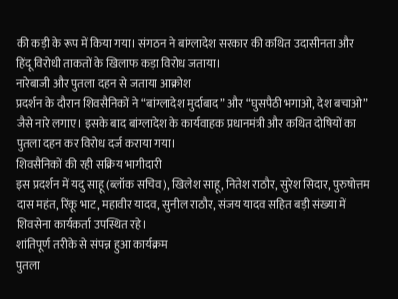की कड़ी के रूप में किया गया। संगठन ने बांग्लादेश सरकार की कथित उदासीनता और हिंदू विरोधी ताकतों के खिलाफ कड़ा विरोध जताया।
नारेबाजी और पुतला दहन से जताया आक्रोश
प्रदर्शन के दौरान शिवसैनिकों ने “बांग्लादेश मुर्दाबाद” और “घुसपैठी भगाओ, देश बचाओ” जैसे नारे लगाए। इसके बाद बांग्लादेश के कार्यवाहक प्रधानमंत्री और कथित दोषियों का पुतला दहन कर विरोध दर्ज कराया गया।
शिवसैनिकों की रही सक्रिय भागीदारी
इस प्रदर्शन में यदु साहू (ब्लॉक सचिव), खिलेश साहू, नितेश राठौर, सुरेश सिदार, पुरुषोत्तम दास महंत, रिंकू भाट, महावीर यादव, सुनील राठौर, संजय यादव सहित बड़ी संख्या में शिवसेना कार्यकर्ता उपस्थित रहे।
शांतिपूर्ण तरीके से संपन्न हुआ कार्यक्रम
पुतला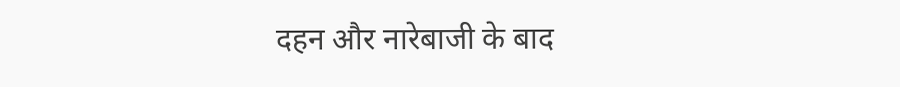दहन और नारेबाजी के बाद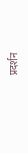प्रदर्शन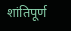शांतिपूर्ण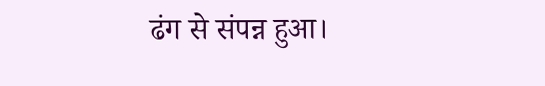ढंग से संपन्न हुआ।